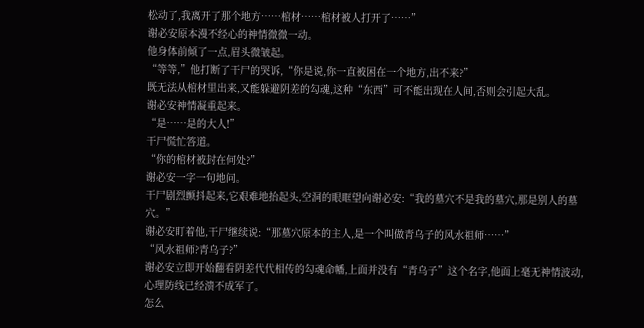松动了,我离开了那个地方……棺材……棺材被人打开了……”
谢必安原本漫不经心的神情微微一动。
他身体前倾了一点,眉头微皱起。
“等等,”他打断了干尸的哭诉,“你是说,你一直被困在一个地方,出不来?”
既无法从棺材里出来,又能躲避阴差的勾魂,这种“东西”可不能出现在人间,否则会引起大乱。
谢必安神情凝重起来。
“是……是的大人!”
干尸慌忙答道。
“你的棺材被封在何处?”
谢必安一字一句地问。
干尸剧烈颤抖起来,它艰难地抬起头,空洞的眼眶望向谢必安:“我的墓穴不是我的墓穴,那是别人的墓穴。”
谢必安盯着他,干尸继续说:“那墓穴原本的主人,是一个叫做青乌子的风水祖师……”
“风水祖师?青乌子?”
谢必安立即开始翻看阴差代代相传的勾魂命幡,上面并没有“青乌子”这个名字,他面上毫无神情波动,心理防线已经溃不成军了。
怎么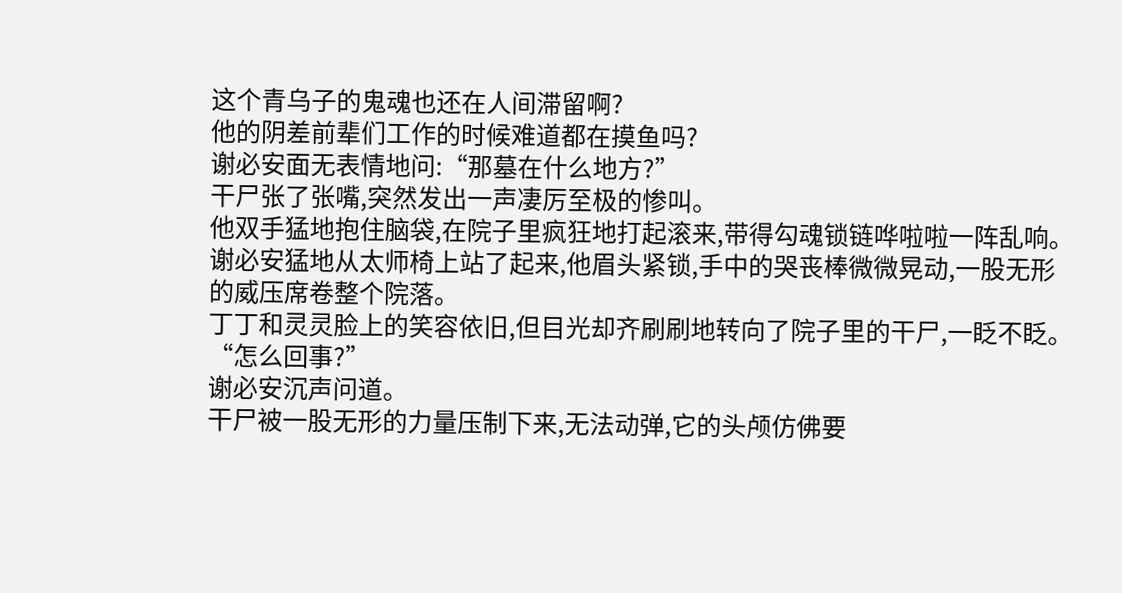这个青乌子的鬼魂也还在人间滞留啊?
他的阴差前辈们工作的时候难道都在摸鱼吗?
谢必安面无表情地问:“那墓在什么地方?”
干尸张了张嘴,突然发出一声凄厉至极的惨叫。
他双手猛地抱住脑袋,在院子里疯狂地打起滚来,带得勾魂锁链哗啦啦一阵乱响。
谢必安猛地从太师椅上站了起来,他眉头紧锁,手中的哭丧棒微微晃动,一股无形的威压席卷整个院落。
丁丁和灵灵脸上的笑容依旧,但目光却齐刷刷地转向了院子里的干尸,一眨不眨。
“怎么回事?”
谢必安沉声问道。
干尸被一股无形的力量压制下来,无法动弹,它的头颅仿佛要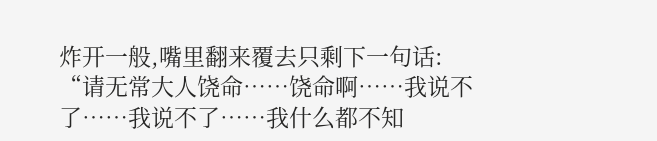炸开一般,嘴里翻来覆去只剩下一句话:
“请无常大人饶命……饶命啊……我说不了……我说不了……我什么都不知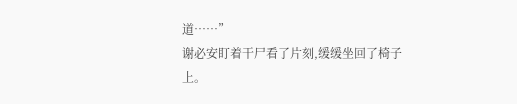道……”
谢必安盯着干尸看了片刻,缓缓坐回了椅子上。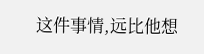这件事情,远比他想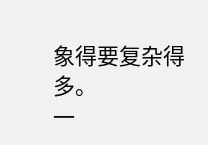象得要复杂得多。
一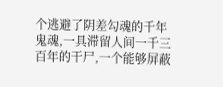个逃避了阴差勾魂的千年鬼魂,一具滞留人间一千三百年的干尸,一个能够屏蔽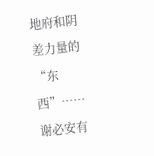地府和阴差力量的“东西”……
谢必安有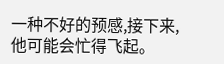一种不好的预感,接下来,他可能会忙得飞起。